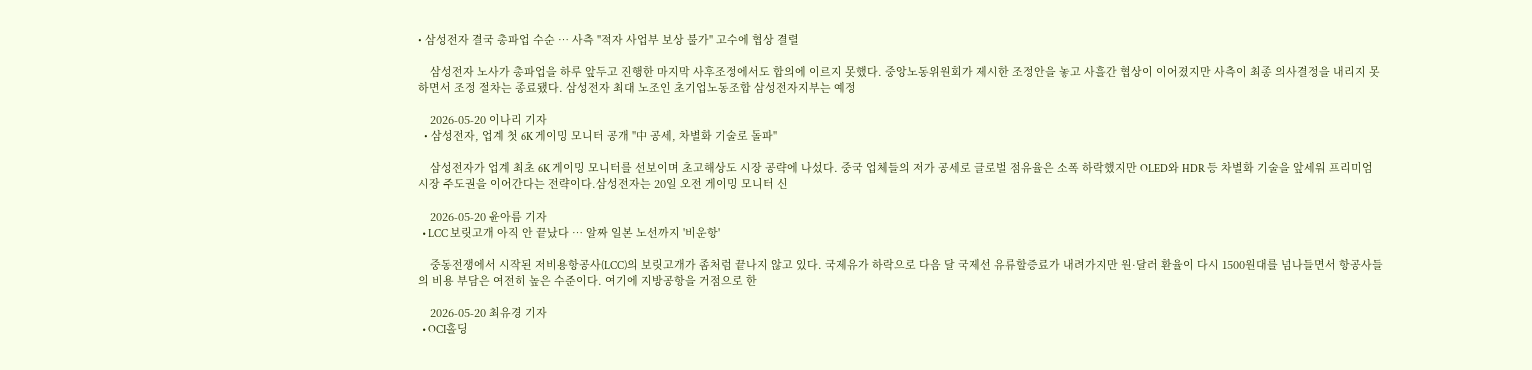• 삼성전자 결국 총파업 수순 … 사측 "적자 사업부 보상 불가" 고수에 협상 결렬

    삼성전자 노사가 총파업을 하루 앞두고 진행한 마지막 사후조정에서도 합의에 이르지 못했다. 중앙노동위원회가 제시한 조정안을 놓고 사흘간 협상이 이어졌지만 사측이 최종 의사결정을 내리지 못하면서 조정 절차는 종료됐다. 삼성전자 최대 노조인 초기업노동조합 삼성전자지부는 예정

    2026-05-20 이나리 기자
  • 삼성전자, 업계 첫 6K 게이밍 모니터 공개 "中 공세, 차별화 기술로 돌파"

    삼성전자가 업계 최초 6K 게이밍 모니터를 선보이며 초고해상도 시장 공략에 나섰다. 중국 업체들의 저가 공세로 글로벌 점유율은 소폭 하락했지만 OLED와 HDR 등 차별화 기술을 앞세워 프리미엄 시장 주도권을 이어간다는 전략이다.삼성전자는 20일 오전 게이밍 모니터 신

    2026-05-20 윤아름 기자
  • LCC 보릿고개 아직 안 끝났다 … 알짜 일본 노선까지 '비운항'

    중동전쟁에서 시작된 저비용항공사(LCC)의 보릿고개가 좀처럼 끝나지 않고 있다. 국제유가 하락으로 다음 달 국제선 유류할증료가 내려가지만 원·달러 환율이 다시 1500원대를 넘나들면서 항공사들의 비용 부담은 여전히 높은 수준이다. 여기에 지방공항을 거점으로 한

    2026-05-20 최유경 기자
  • OCI홀딩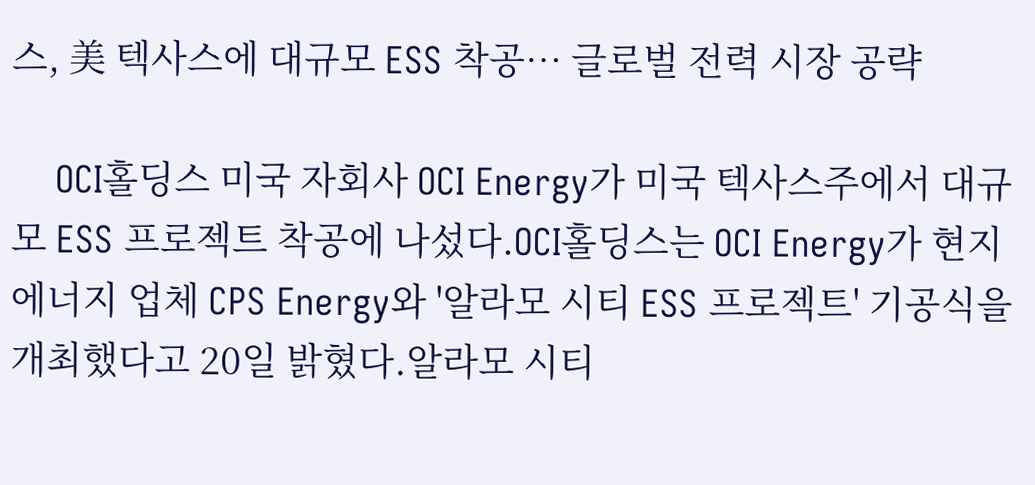스, 美 텍사스에 대규모 ESS 착공… 글로벌 전력 시장 공략

    OCI홀딩스 미국 자회사 OCI Energy가 미국 텍사스주에서 대규모 ESS 프로젝트 착공에 나섰다.OCI홀딩스는 OCI Energy가 현지 에너지 업체 CPS Energy와 '알라모 시티 ESS 프로젝트' 기공식을 개최했다고 20일 밝혔다.알라모 시티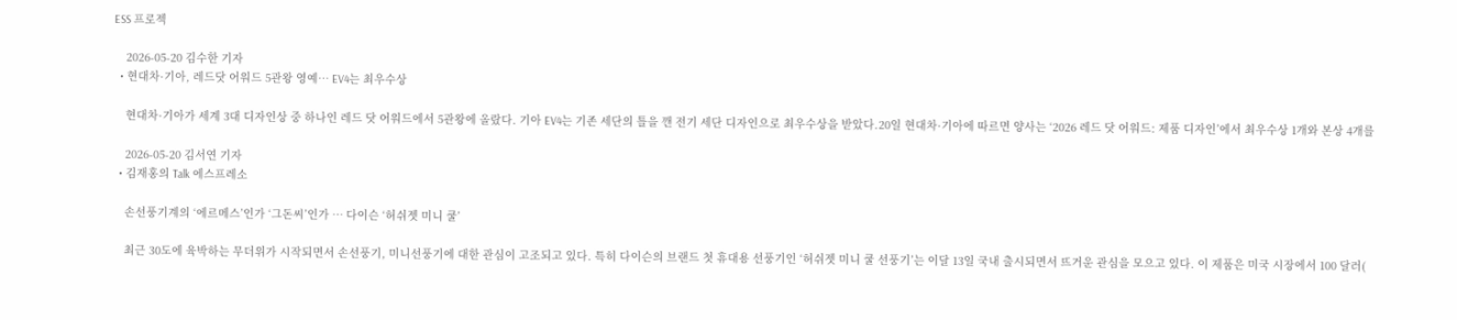ESS 프로젝

    2026-05-20 김수한 기자
  • 현대차·기아, 레드닷 어워드 5관왕 영예… EV4는 최우수상

    현대차·기아가 세계 3대 디자인상 중 하나인 레드 닷 어워드에서 5관왕에 올랐다. 기아 EV4는 기존 세단의 틀을 깬 전기 세단 디자인으로 최우수상을 받았다.20일 현대차·기아에 따르면 양사는 ‘2026 레드 닷 어워드: 제품 디자인’에서 최우수상 1개와 본상 4개를

    2026-05-20 김서연 기자
  • 김재홍의 Talk 에스프레소

    손선풍기계의 ‘에르메스’인가 ‘그돈씨’인가 … 다이슨 ‘허쉬젯 미니 쿨’

    최근 30도에 육박하는 무더위가 시작되면서 손선풍기, 미니선풍기에 대한 관심이 고조되고 있다. 특히 다이슨의 브랜드 첫 휴대용 선풍기인 ‘허쉬젯 미니 쿨 선풍기’는 이달 13일 국내 출시되면서 뜨거운 관심을 모으고 있다. 이 제품은 미국 시장에서 100 달러(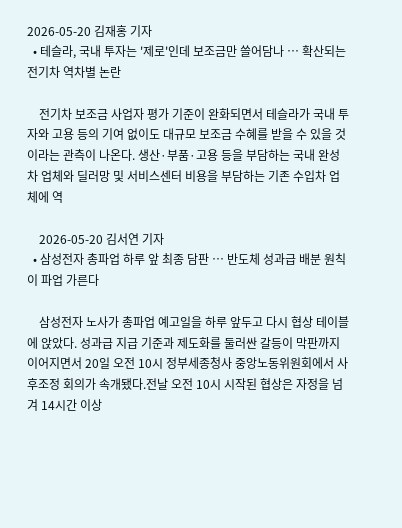2026-05-20 김재홍 기자
  • 테슬라, 국내 투자는 '제로'인데 보조금만 쓸어담나 … 확산되는 전기차 역차별 논란

    전기차 보조금 사업자 평가 기준이 완화되면서 테슬라가 국내 투자와 고용 등의 기여 없이도 대규모 보조금 수혜를 받을 수 있을 것이라는 관측이 나온다. 생산·부품·고용 등을 부담하는 국내 완성차 업체와 딜러망 및 서비스센터 비용을 부담하는 기존 수입차 업체에 역

    2026-05-20 김서연 기자
  • 삼성전자 총파업 하루 앞 최종 담판 … 반도체 성과급 배분 원칙이 파업 가른다

    삼성전자 노사가 총파업 예고일을 하루 앞두고 다시 협상 테이블에 앉았다. 성과급 지급 기준과 제도화를 둘러싼 갈등이 막판까지 이어지면서 20일 오전 10시 정부세종청사 중앙노동위원회에서 사후조정 회의가 속개됐다.전날 오전 10시 시작된 협상은 자정을 넘겨 14시간 이상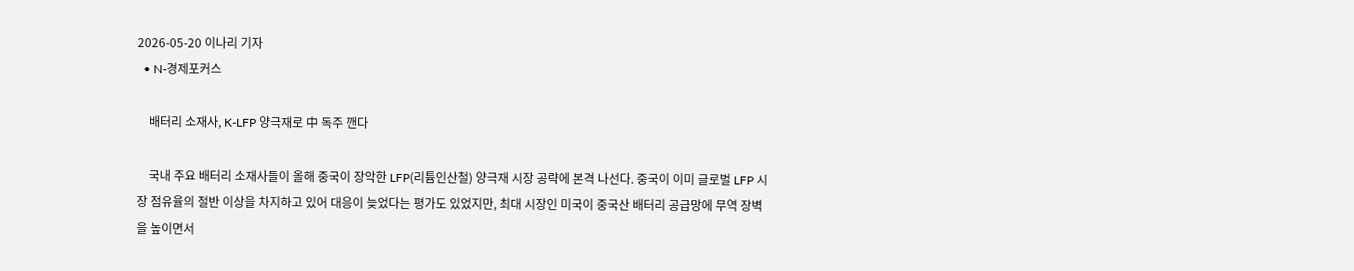2026-05-20 이나리 기자
  • N-경제포커스

    배터리 소재사, K-LFP 양극재로 中 독주 깬다

    국내 주요 배터리 소재사들이 올해 중국이 장악한 LFP(리튬인산철) 양극재 시장 공략에 본격 나선다. 중국이 이미 글로벌 LFP 시장 점유율의 절반 이상을 차지하고 있어 대응이 늦었다는 평가도 있었지만, 최대 시장인 미국이 중국산 배터리 공급망에 무역 장벽을 높이면서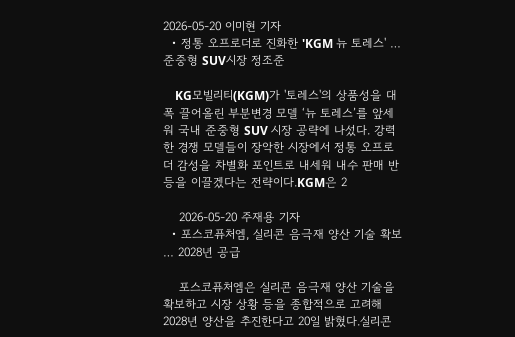2026-05-20 이미현 기자
  • 정통 오프로더로 진화한 'KGM 뉴 토레스' … 준중형 SUV시장 정조준

    KG모빌리티(KGM)가 '토레스'의 상품성을 대폭 끌어올린 부분변경 모델 ‘뉴 토레스’를 앞세워 국내 준중형 SUV 시장 공략에 나섰다. 강력한 경쟁 모델들이 장악한 시장에서 정통 오프로더 감성을 차별화 포인트로 내세워 내수 판매 반등을 이끌겠다는 전략이다.KGM은 2

    2026-05-20 주재용 기자
  • 포스코퓨처엠, 실리콘 음극재 양산 기술 확보 … 2028년 공급

    포스코퓨처엠은 실리콘 음극재 양산 기술을 확보하고 시장 상황 등을 종합적으로 고려해 2028년 양산을 추진한다고 20일 밝혔다.실리콘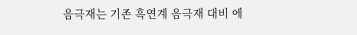음극재는 기존 흑연계 음극재 대비 에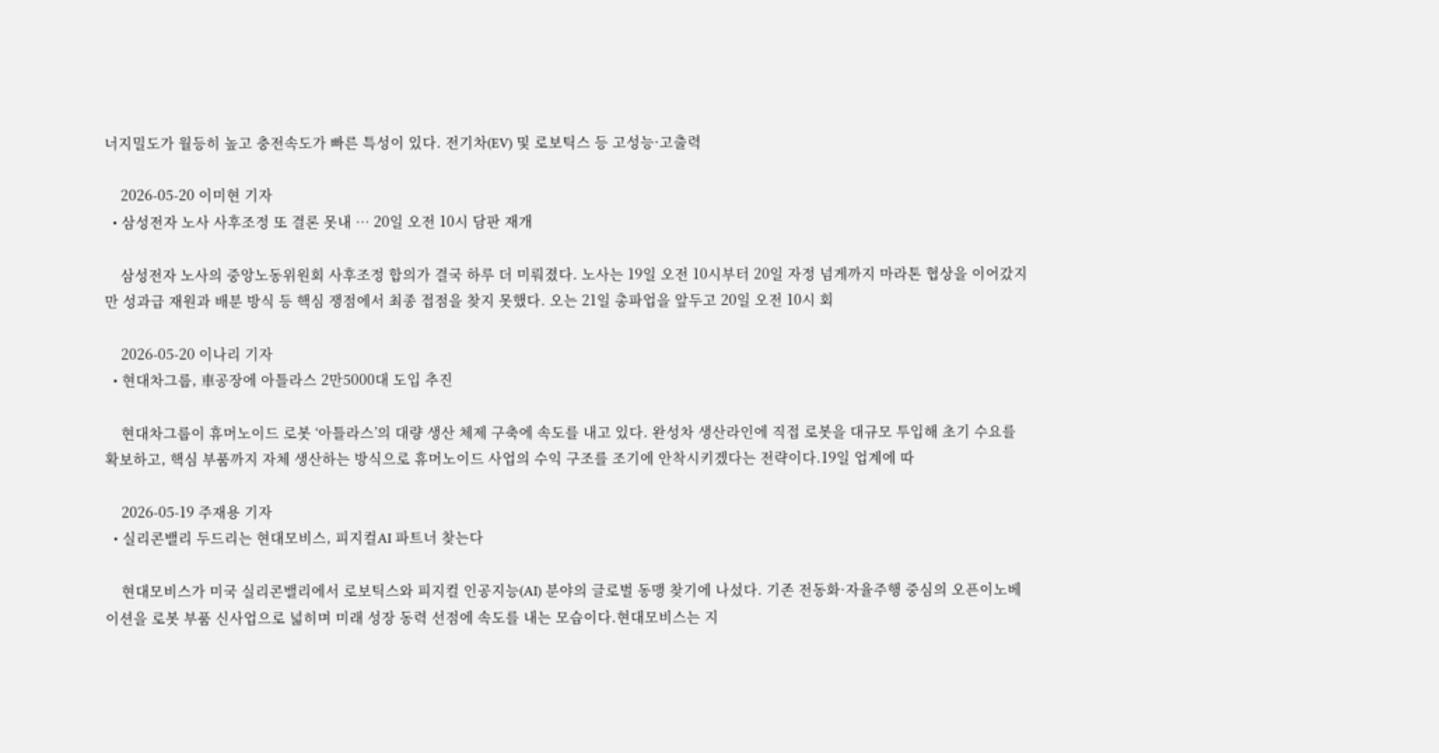너지밀도가 월등히 높고 충전속도가 빠른 특성이 있다. 전기차(EV) 및 로보틱스 등 고성능·고출력

    2026-05-20 이미현 기자
  • 삼성전자 노사 사후조정 또 결론 못내 … 20일 오전 10시 담판 재개

    삼성전자 노사의 중앙노동위원회 사후조정 합의가 결국 하루 더 미뤄졌다. 노사는 19일 오전 10시부터 20일 자정 넘게까지 마라톤 협상을 이어갔지만 성과급 재원과 배분 방식 등 핵심 쟁점에서 최종 접점을 찾지 못했다. 오는 21일 총파업을 앞두고 20일 오전 10시 회

    2026-05-20 이나리 기자
  • 현대차그룹, 車공장에 아틀라스 2만5000대 도입 추진

    현대차그룹이 휴머노이드 로봇 ‘아틀라스’의 대량 생산 체제 구축에 속도를 내고 있다. 완성차 생산라인에 직접 로봇을 대규모 투입해 초기 수요를 확보하고, 핵심 부품까지 자체 생산하는 방식으로 휴머노이드 사업의 수익 구조를 조기에 안착시키겠다는 전략이다.19일 업계에 따

    2026-05-19 주재용 기자
  • 실리콘밸리 두드리는 현대모비스, 피지컬AI 파트너 찾는다

    현대모비스가 미국 실리콘밸리에서 로보틱스와 피지컬 인공지능(AI) 분야의 글로벌 동맹 찾기에 나섰다. 기존 전동화·자율주행 중심의 오픈이노베이션을 로봇 부품 신사업으로 넓히며 미래 성장 동력 선점에 속도를 내는 모습이다.현대모비스는 지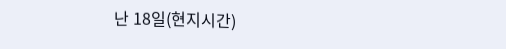난 18일(현지시간)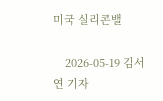미국 실리콘밸

    2026-05-19 김서연 기자